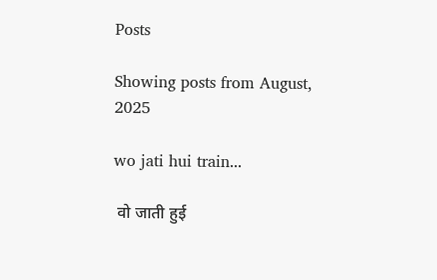Posts

Showing posts from August, 2025

wo jati hui train...

 वो जाती हुई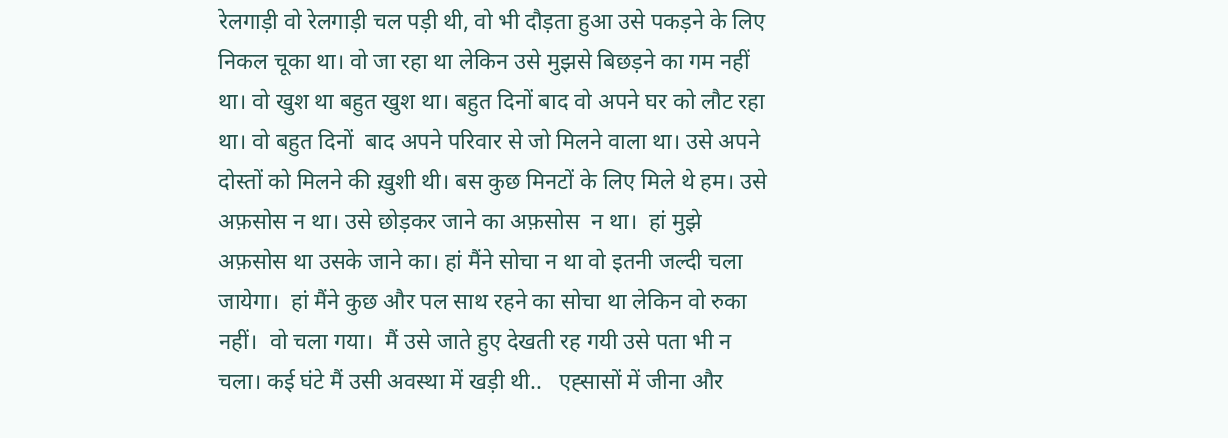रेलगाड़ी वो रेलगाड़ी चल पड़ी थी, वो भी दौड़ता हुआ उसे पकड़ने के लिए निकल चूका था। वो जा रहा था लेकिन उसे मुझसे बिछड़ने का गम नहीं था। वो खुश था बहुत खुश था। बहुत दिनों बाद वो अपने घर को लौट रहा था। वो बहुत दिनों  बाद अपने परिवार से जो मिलने वाला था। उसे अपने दोस्तों को मिलने की ख़ुशी थी। बस कुछ मिनटों के लिए मिले थे हम। उसे अफ़सोस न था। उसे छोड़कर जाने का अफ़सोस  न था।  हां मुझे अफ़सोस था उसके जाने का। हां मैंने सोचा न था वो इतनी जल्दी चला जायेगा।  हां मैंने कुछ और पल साथ रहने का सोचा था लेकिन वो रुका नहीं।  वो चला गया।  मैं उसे जाते हुए देखती रह गयी उसे पता भी न चला। कई घंटे मैं उसी अवस्था में खड़ी थी..   एह्सासों में जीना और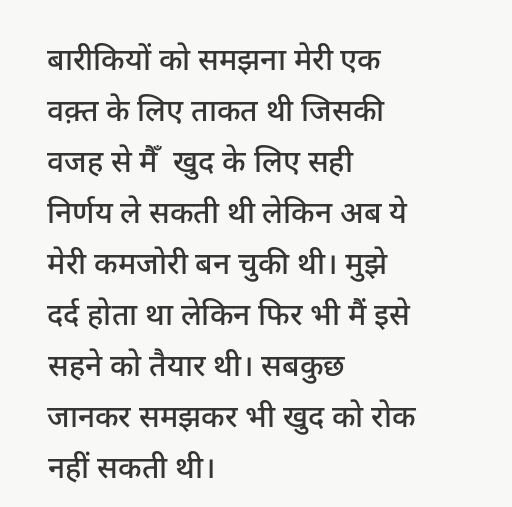बारीकियों को समझना मेरी एक वक़्त के लिए ताकत थी जिसकी वजह से मैँ  खुद के लिए सही निर्णय ले सकती थी लेकिन अब ये मेरी कमजोरी बन चुकी थी। मुझे दर्द होता था लेकिन फिर भी मैं इसे सहने को तैयार थी। सबकुछ जानकर समझकर भी खुद को रोक नहीं सकती थी।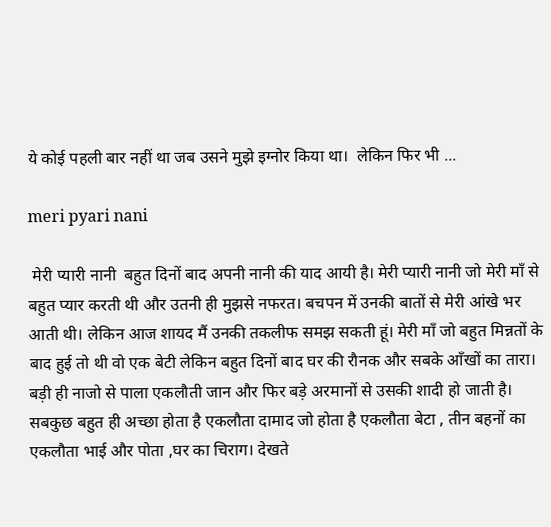ये कोई पहली बार नहीं था जब उसने मुझे इग्नोर किया था।  लेकिन फिर भी ...

meri pyari nani

 मेरी प्यारी नानी  बहुत दिनों बाद अपनी नानी की याद आयी है। मेरी प्यारी नानी जो मेरी माँ से बहुत प्यार करती थी और उतनी ही मुझसे नफरत। बचपन में उनकी बातों से मेरी आंखे भर आती थी। लेकिन आज शायद मैं उनकी तकलीफ समझ सकती हूं। मेरी माँ जो बहुत मिन्नतों के बाद हुई तो थी वो एक बेटी लेकिन बहुत दिनों बाद घर की रौनक और सबके आँखों का तारा। बड़ी ही नाजो से पाला एकलौती जान और फिर बड़े अरमानों से उसकी शादी हो जाती है। सबकुछ बहुत ही अच्छा होता है एकलौता दामाद जो होता है एकलौता बेटा , तीन बहनों का एकलौता भाई और पोता ,घर का चिराग। देखते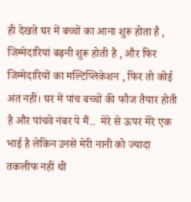ही देखते घर में बच्चों का आना शुरू होता है , जिम्मेदारियां बढ़नी शुरू होती है , और फिर जिम्मेदारियों का मल्टिप्लिकेशन , फिर तो कोई अंत नहीं। घर में पांच बच्चों की फौज तैयार होती है और पांचवे नंबर पे मैं..  मेरे से ऊपर मेरे एक भाई है लेकिन उनसे मेरी नानी को ज्यादा तकलीफ नहीं थी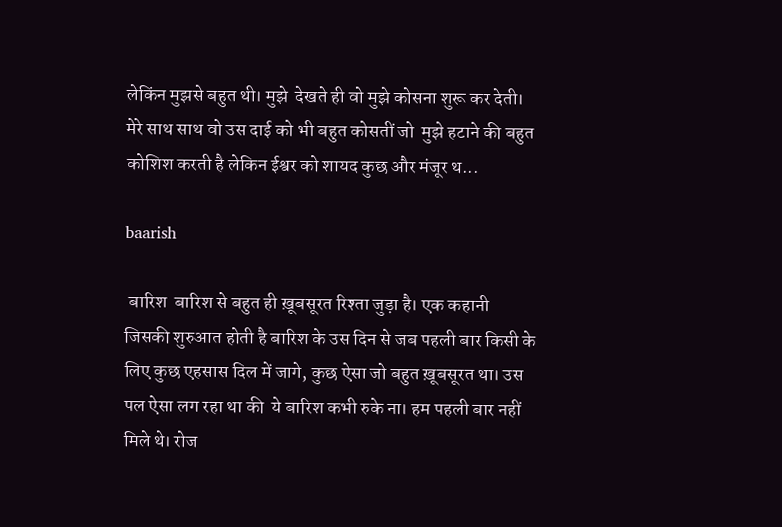लेकिंन मुझसे बहुत थी। मुझे  देखते ही वो मुझे कोसना शुरू कर देती। मेरे साथ साथ वो उस दाई को भी बहुत कोसतीं जो  मुझे हटाने की बहुत कोशिश करती है लेकिन ईश्वर को शायद कुछ और मंजूर थ...

baarish

 बारिश  बारिश से बहुत ही ख़ूबसूरत रिश्ता जुड़ा है। एक कहानी जिसकी शुरुआत होती है बारिश के उस दिन से जब पहली बार किसी के लिए कुछ एहसास दिल में जागे, कुछ ऐसा जो बहुत ख़ूबसूरत था। उस पल ऐसा लग रहा था की  ये बारिश कभी रुके ना। हम पहली बार नहीं मिले थे। रोज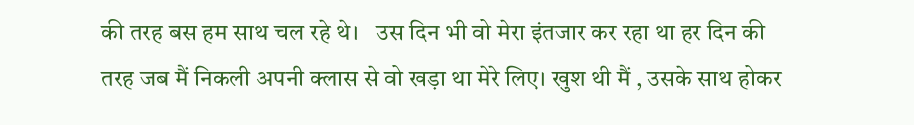की तरह बस हम साथ चल रहे थे।   उस दिन भी वो मेरा इंतजार कर रहा था हर दिन की तरह जब मैं निकली अपनी क्लास से वो खड़ा था मेरे लिए। खुश थी मैं , उसके साथ होकर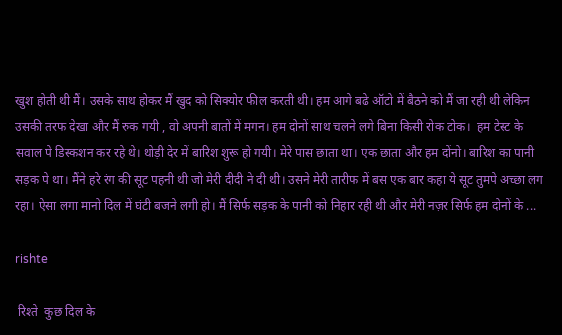खुश होती थी मैं। उसके साथ होकर मैं खुद को सिक्योर फील करती थी। हम आगे बढे ऑटो में बैठने को मैं जा रही थी लेकिन उसकी तरफ देखा और मैं रुक गयी , वो अपनी बातों में मगन। हम दोनों साथ चलने लगे बिना किसी रोक टोक।  हम टेस्ट के सवाल पे डिस्कशन कर रहे थे। थोड़ी देर में बारिश शुरू हो गयी। मेरे पास छाता था। एक छाता और हम दोंनो। बारिश का पानी  सड़क पे था। मैंने हरे रंग की सूट पहनी थी जो मेरी दीदी ने दी थी। उसने मेरी तारीफ में बस एक बार कहा ये सूट तुमपे अच्छा लग रहा। ऐसा लगा मानो दिल में घंटी बजने लगी हो। मैं सिर्फ सड़क के पानी को निहार रही थी और मेरी नज़र सिर्फ हम दोनों के ...

rishte

 रिश्ते  कुछ दिल के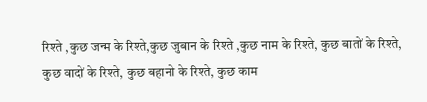रिश्ते ,कुछ जन्म के रिश्ते,कुछ जुबान के रिश्ते ,कुछ नाम के रिश्ते, कुछ बातों के रिश्ते, कुछ वादों के रिश्ते, कुछ बहानो के रिश्ते, कुछ काम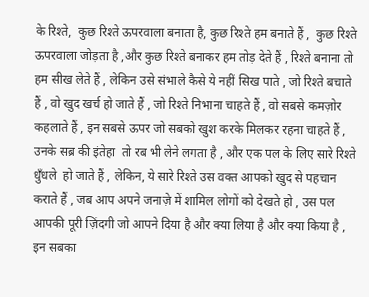के रिश्ते,  कुछ रिश्ते ऊपरवाला बनाता है, कुछ रिश्ते हम बनाते हैं ,  कुछ रिश्ते ऊपरवाला जोड़ता है ,और कुछ रिश्ते बनाकर हम तोड़ देते हैं , रिश्ते बनाना तो हम सीख लेते हैं , लेकिन उसे संभाले कैसे ये नहीं सिख पाते , जो रिश्ते बचाते हैं , वो खुद खर्च हो जाते हैं , जो रिश्ते निभाना चाहते हैं , वो सबसे कमज़ोर  कहलाते हैं , इन सबसे ऊपर जो सबको खुश करके मिलकर रहना चाहते हैं , उनके सब्र की इंतेहा  तो रब भी लेने लगता है , और एक पल के लिए सारे रिश्ते धुँधले  हो जाते हैं , लेकिन, ये सारे रिश्ते उस वक्त आपको खुद से पहचान कराते हैं , जब आप अपने जनाज़े में शामिल लोगों को देखते हो , उस पल आपकी पूरी ज़िंदगी जो आपने दिया है और क्या लिया है और क्या किया है , इन सबका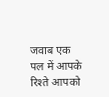जवाब एक पल में आपके रिश्ते आपको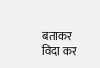बताकर विदा कर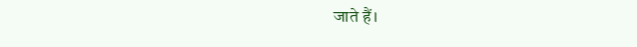जाते हैं।